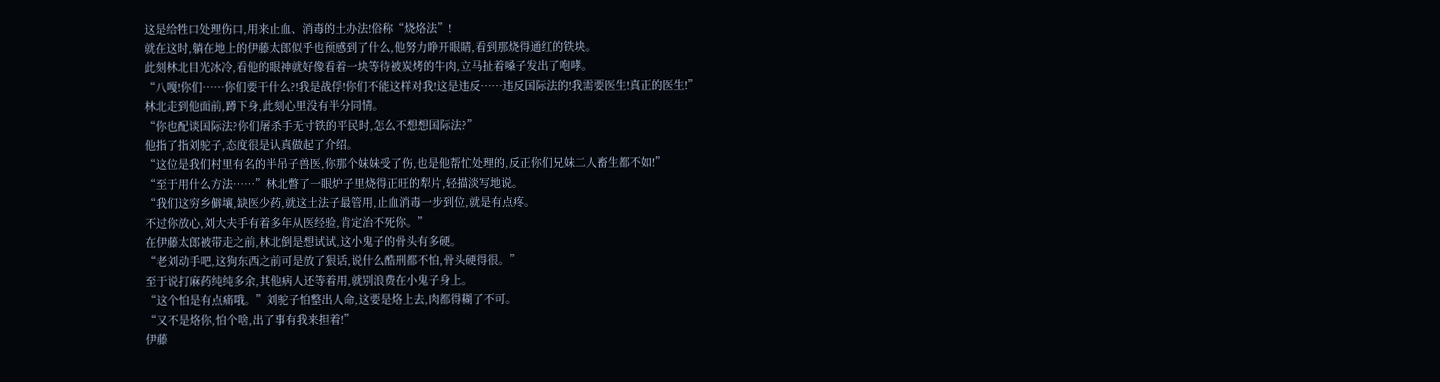这是给牲口处理伤口,用来止血、消毒的土办法!俗称“烧烙法”!
就在这时,躺在地上的伊藤太郎似乎也预感到了什么,他努力睁开眼睛,看到那烧得通红的铁块。
此刻林北目光冰冷,看他的眼神就好像看着一块等待被炭烤的牛肉,立马扯着嗓子发出了咆哮。
“八嘎!你们……你们要干什么?!我是战俘!你们不能这样对我!这是违反……违反国际法的!我需要医生!真正的医生!”
林北走到他面前,蹲下身,此刻心里没有半分同情。
“你也配谈国际法?你们屠杀手无寸铁的平民时,怎么不想想国际法?”
他指了指刘驼子,态度很是认真做起了介绍。
“这位是我们村里有名的半吊子兽医,你那个妹妹受了伤,也是他帮忙处理的,反正你们兄妹二人畜生都不如!”
“至于用什么方法……”林北瞥了一眼炉子里烧得正旺的犁片,轻描淡写地说。
“我们这穷乡僻壤,缺医少药,就这土法子最管用,止血消毒一步到位,就是有点疼。
不过你放心,刘大夫手有着多年从医经验,肯定治不死你。”
在伊藤太郎被带走之前,林北倒是想试试,这小鬼子的骨头有多硬。
“老刘动手吧,这狗东西之前可是放了狠话,说什么酷刑都不怕,骨头硬得很。”
至于说打麻药纯纯多余,其他病人还等着用,就别浪费在小鬼子身上。
“这个怕是有点痛哦。”刘驼子怕整出人命,这要是烙上去,肉都得糊了不可。
“又不是烙你,怕个啥,出了事有我来担着!”
伊藤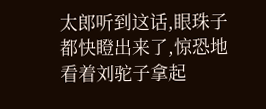太郎听到这话,眼珠子都快瞪出来了,惊恐地看着刘驼子拿起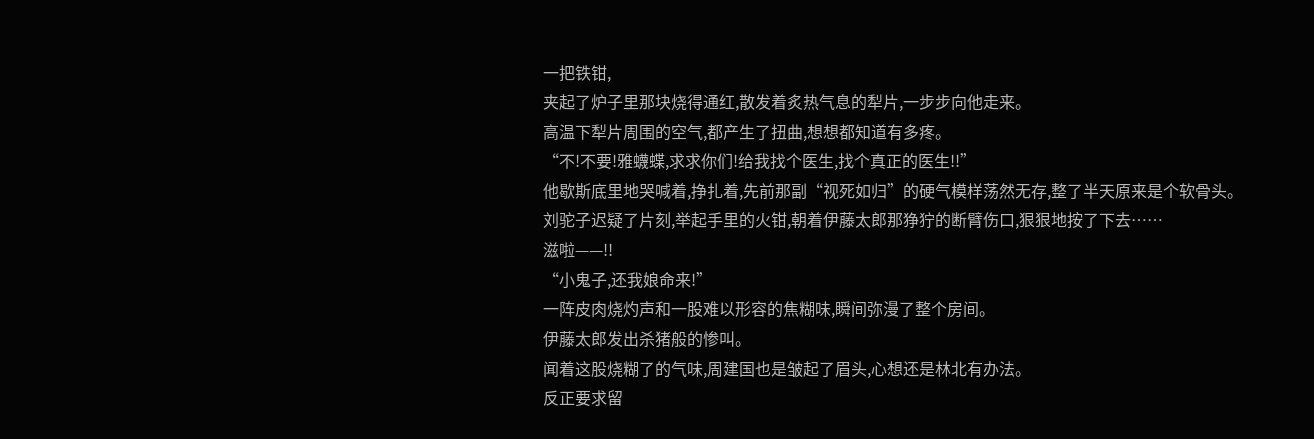一把铁钳,
夹起了炉子里那块烧得通红,散发着炙热气息的犁片,一步步向他走来。
高温下犁片周围的空气,都产生了扭曲,想想都知道有多疼。
“不!不要!雅蠛蝶,求求你们!给我找个医生,找个真正的医生!!”
他歇斯底里地哭喊着,挣扎着,先前那副“视死如归”的硬气模样荡然无存,整了半天原来是个软骨头。
刘驼子迟疑了片刻,举起手里的火钳,朝着伊藤太郎那狰狞的断臂伤口,狠狠地按了下去……
滋啦——!!
“小鬼子,还我娘命来!”
一阵皮肉烧灼声和一股难以形容的焦糊味,瞬间弥漫了整个房间。
伊藤太郎发出杀猪般的惨叫。
闻着这股烧糊了的气味,周建国也是皱起了眉头,心想还是林北有办法。
反正要求留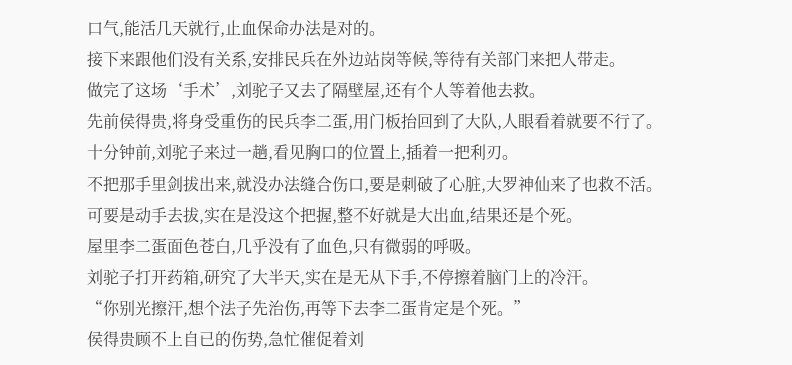口气,能活几天就行,止血保命办法是对的。
接下来跟他们没有关系,安排民兵在外边站岗等候,等待有关部门来把人带走。
做完了这场‘手术’,刘驼子又去了隔壁屋,还有个人等着他去救。
先前侯得贵,将身受重伤的民兵李二蛋,用门板抬回到了大队,人眼看着就要不行了。
十分钟前,刘驼子来过一趟,看见胸口的位置上,插着一把利刃。
不把那手里剑拔出来,就没办法缝合伤口,要是刺破了心脏,大罗神仙来了也救不活。
可要是动手去拔,实在是没这个把握,整不好就是大出血,结果还是个死。
屋里李二蛋面色苍白,几乎没有了血色,只有微弱的呼吸。
刘驼子打开药箱,研究了大半天,实在是无从下手,不停擦着脑门上的冷汗。
“你别光擦汗,想个法子先治伤,再等下去李二蛋肯定是个死。”
侯得贵顾不上自已的伤势,急忙催促着刘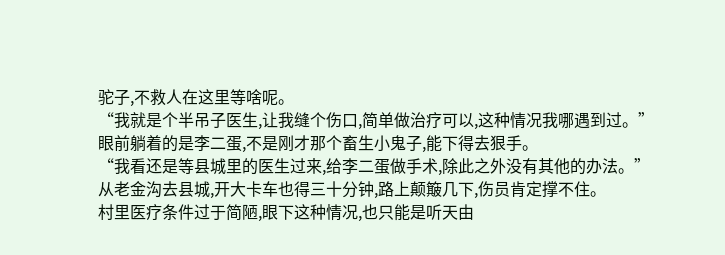驼子,不救人在这里等啥呢。
“我就是个半吊子医生,让我缝个伤口,简单做治疗可以,这种情况我哪遇到过。”
眼前躺着的是李二蛋,不是刚才那个畜生小鬼子,能下得去狠手。
“我看还是等县城里的医生过来,给李二蛋做手术,除此之外没有其他的办法。”
从老金沟去县城,开大卡车也得三十分钟,路上颠簸几下,伤员肯定撑不住。
村里医疗条件过于简陋,眼下这种情况,也只能是听天由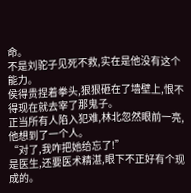命。
不是刘驼子见死不救,实在是他没有这个能力。
侯得贵捏着拳头,狠狠砸在了墙壁上,恨不得现在就去宰了那鬼子。
正当所有人陷入犯难,林北忽然眼前一亮,他想到了一个人。
“对了,我咋把她给忘了!”
是医生,还要医术精湛,眼下不正好有个现成的。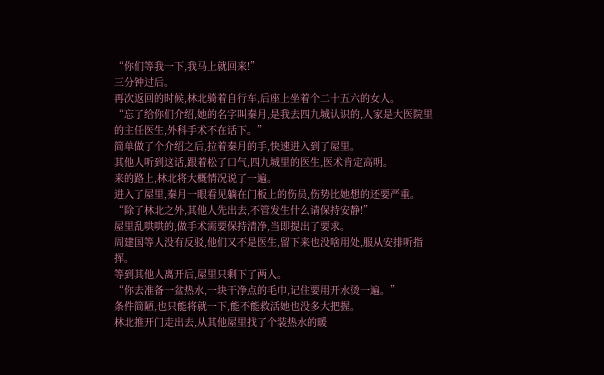“你们等我一下,我马上就回来!”
三分钟过后。
再次返回的时候,林北骑着自行车,后座上坐着个二十五六的女人。
“忘了给你们介绍,她的名字叫秦月,是我去四九城认识的,人家是大医院里的主任医生,外科手术不在话下。”
简单做了个介绍之后,拉着秦月的手,快速进入到了屋里。
其他人听到这话,跟着松了口气,四九城里的医生,医术肯定高明。
来的路上,林北将大概情况说了一遍。
进入了屋里,秦月一眼看见躺在门板上的伤员,伤势比她想的还要严重。
“除了林北之外,其他人先出去,不管发生什么请保持安静!”
屋里乱哄哄的,做手术需要保持清净,当即提出了要求。
周建国等人没有反驳,他们又不是医生,留下来也没啥用处,服从安排听指挥。
等到其他人离开后,屋里只剩下了两人。
“你去准备一盆热水,一块干净点的毛巾,记住要用开水烫一遍。”
条件简陋,也只能将就一下,能不能救活她也没多大把握。
林北推开门走出去,从其他屋里找了个装热水的暖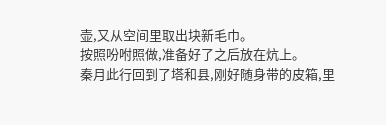壶,又从空间里取出块新毛巾。
按照吩咐照做,准备好了之后放在炕上。
秦月此行回到了塔和县,刚好随身带的皮箱,里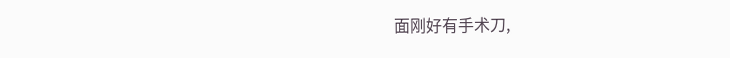面刚好有手术刀,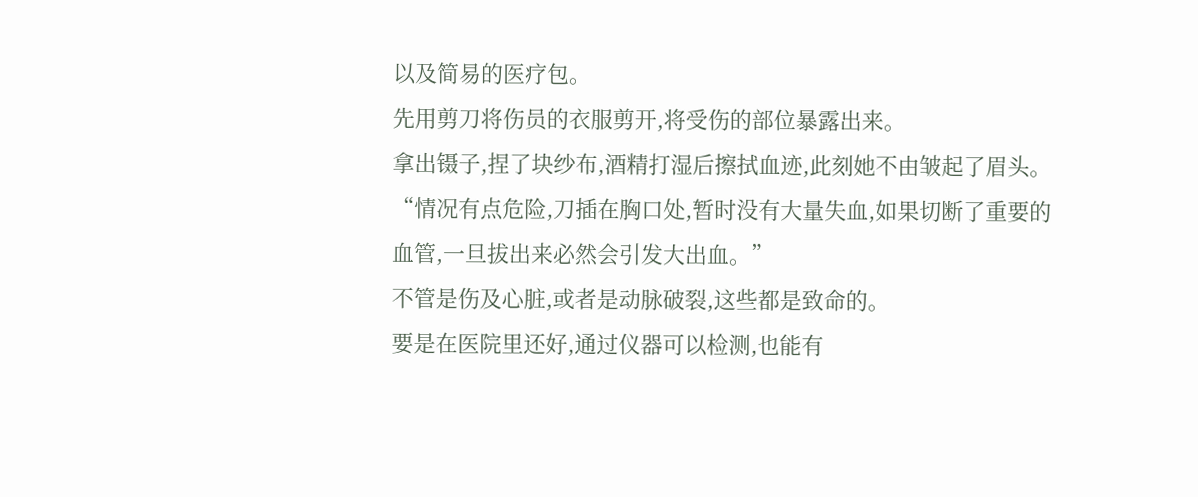以及简易的医疗包。
先用剪刀将伤员的衣服剪开,将受伤的部位暴露出来。
拿出镊子,捏了块纱布,酒精打湿后擦拭血迹,此刻她不由皱起了眉头。
“情况有点危险,刀插在胸口处,暂时没有大量失血,如果切断了重要的血管,一旦拔出来必然会引发大出血。”
不管是伤及心脏,或者是动脉破裂,这些都是致命的。
要是在医院里还好,通过仪器可以检测,也能有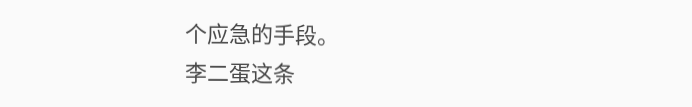个应急的手段。
李二蛋这条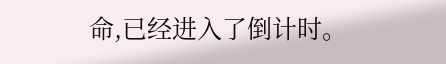命,已经进入了倒计时。